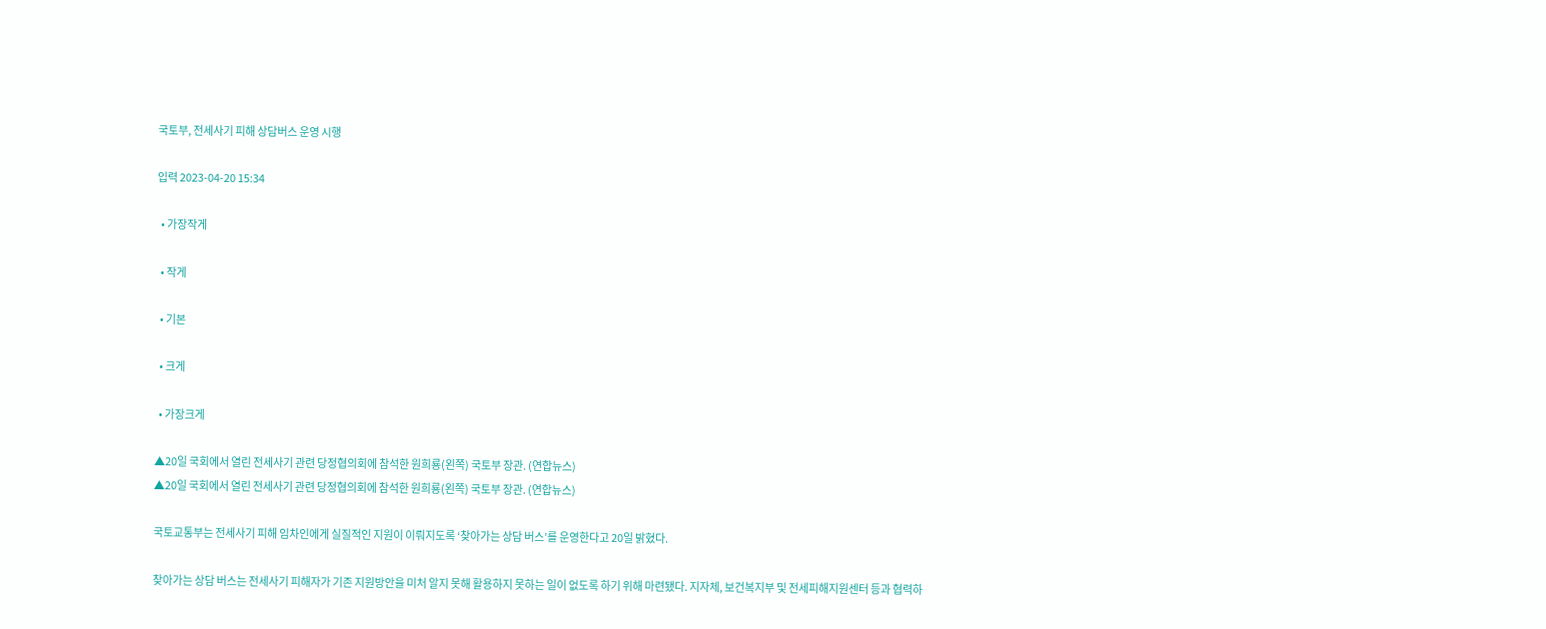국토부, 전세사기 피해 상담버스 운영 시행

입력 2023-04-20 15:34

  • 가장작게

  • 작게

  • 기본

  • 크게

  • 가장크게

▲20일 국회에서 열린 전세사기 관련 당정협의회에 참석한 원희룡(왼쪽) 국토부 장관. (연합뉴스)
▲20일 국회에서 열린 전세사기 관련 당정협의회에 참석한 원희룡(왼쪽) 국토부 장관. (연합뉴스)

국토교통부는 전세사기 피해 임차인에게 실질적인 지원이 이뤄지도록 ‘찾아가는 상담 버스’를 운영한다고 20일 밝혔다.

찾아가는 상담 버스는 전세사기 피해자가 기존 지원방안을 미처 알지 못해 활용하지 못하는 일이 없도록 하기 위해 마련됐다. 지자체, 보건복지부 및 전세피해지원센터 등과 협력하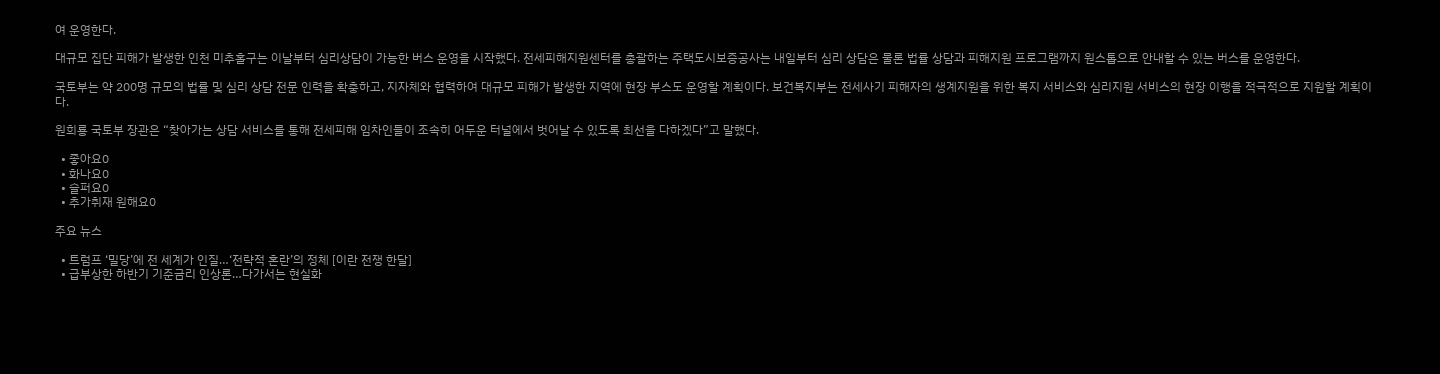여 운영한다.

대규모 집단 피해가 발생한 인천 미추홀구는 이날부터 심리상담이 가능한 버스 운영을 시작했다. 전세피해지원센터를 총괄하는 주택도시보증공사는 내일부터 심리 상담은 물론 법률 상담과 피해지원 프로그램까지 원스톱으로 안내할 수 있는 버스를 운영한다.

국토부는 약 200명 규모의 법률 및 심리 상담 전문 인력을 확충하고, 지자체와 협력하여 대규모 피해가 발생한 지역에 현장 부스도 운영할 계획이다. 보건복지부는 전세사기 피해자의 생계지원을 위한 복지 서비스와 심리지원 서비스의 현장 이행을 적극적으로 지원할 계획이다.

원희룡 국토부 장관은 “찾아가는 상담 서비스를 통해 전세피해 임차인들이 조속히 어두운 터널에서 벗어날 수 있도록 최선을 다하겠다”고 말했다.

  • 좋아요0
  • 화나요0
  • 슬퍼요0
  • 추가취재 원해요0

주요 뉴스

  • 트럼프 ‘밀당’에 전 세계가 인질…‘전략적 혼란’의 정체 [이란 전쟁 한달]
  • 급부상한 하반기 기준금리 인상론…다가서는 현실화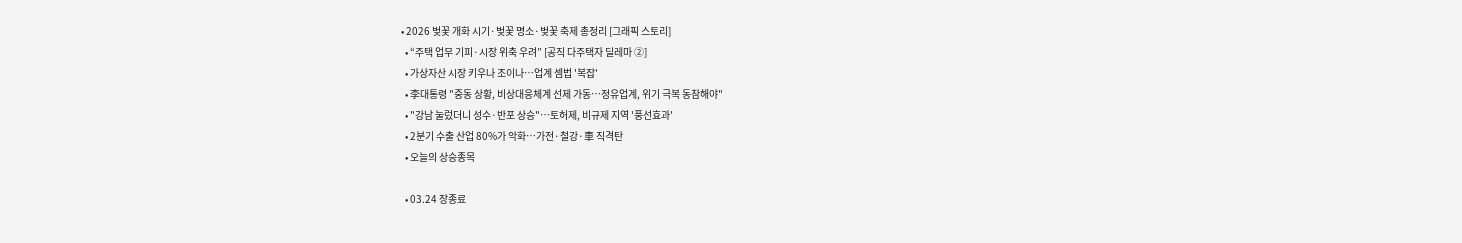• 2026 벚꽃 개화 시기·벚꽃 명소·벚꽃 축제 총정리 [그래픽 스토리]
  • “주택 업무 기피·시장 위축 우려” [공직 다주택자 딜레마 ②]
  • 가상자산 시장 키우나 조이나…업계 셈법 '복잡'
  • 李대통령 "중동 상황, 비상대응체계 선제 가동…정유업계, 위기 극복 동참해야"
  • "강남 눌렀더니 성수·반포 상승"⋯토허제, 비규제 지역 '풍선효과'
  • 2분기 수출 산업 80%가 악화…가전·철강·車 직격탄
  • 오늘의 상승종목

  • 03.24 장종료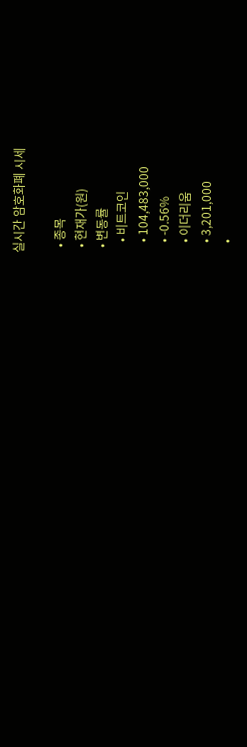실시간 암호화폐 시세

  • 종목
  • 현재가(원)
  • 변동률
    • 비트코인
    • 104,483,000
    • -0.56%
    • 이더리움
    • 3,201,000
    •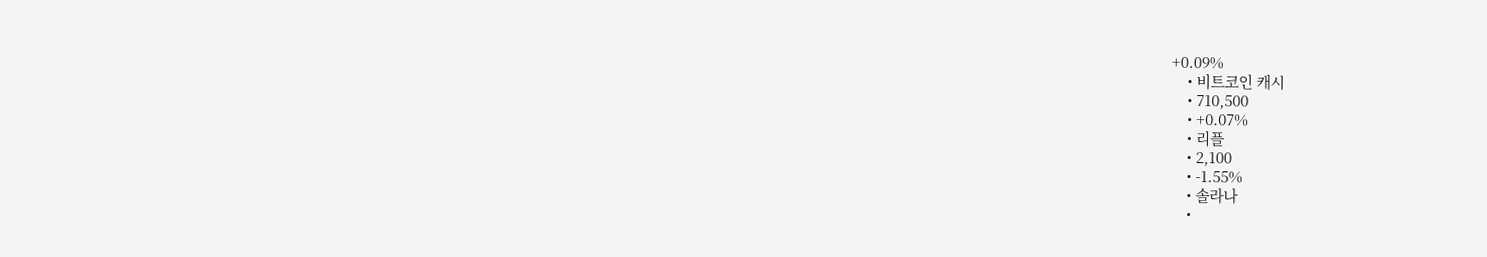+0.09%
    • 비트코인 캐시
    • 710,500
    • +0.07%
    • 리플
    • 2,100
    • -1.55%
    • 솔라나
    •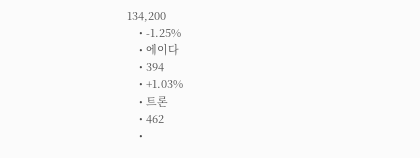134,200
    • -1.25%
    • 에이다
    • 394
    • +1.03%
    • 트론
    • 462
    •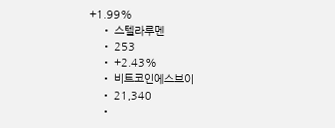+1.99%
    • 스텔라루멘
    • 253
    • +2.43%
    • 비트코인에스브이
    • 21,340
    •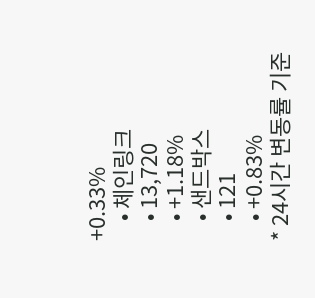+0.33%
    • 체인링크
    • 13,720
    • +1.18%
    • 샌드박스
    • 121
    • +0.83%
* 24시간 변동률 기준